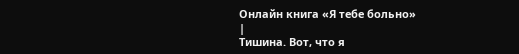Онлайн книга «Я тебе больно»
|
Тишина. Вот, что я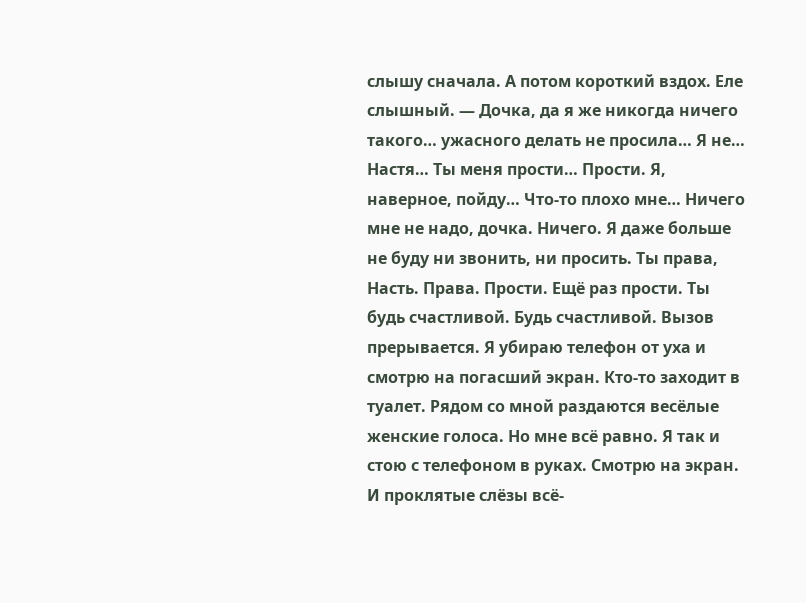слышу сначала. А потом короткий вздох. Еле слышный. — Дочка, да я же никогда ничего такого… ужасного делать не просила… Я не… Настя… Ты меня прости… Прости. Я, наверное, пойду… Что-то плохо мне… Ничего мне не надо, дочка. Ничего. Я даже больше не буду ни звонить, ни просить. Ты права, Насть. Права. Прости. Ещё раз прости. Ты будь счастливой. Будь счастливой. Вызов прерывается. Я убираю телефон от уха и смотрю на погасший экран. Кто-то заходит в туалет. Рядом со мной раздаются весёлые женские голоса. Но мне всё равно. Я так и стою с телефоном в руках. Смотрю на экран. И проклятые слёзы всё-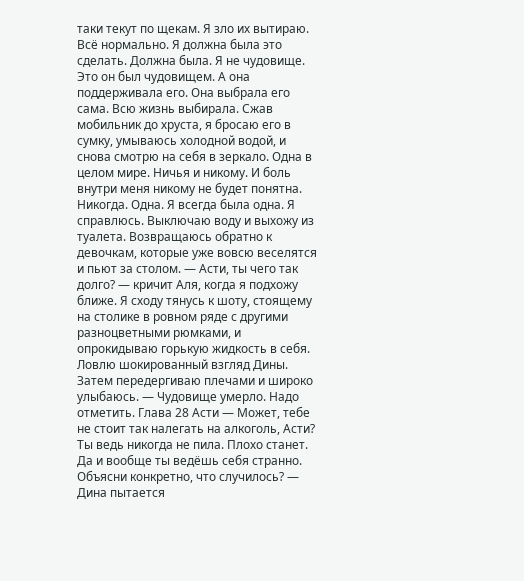таки текут по щекам. Я зло их вытираю. Всё нормально. Я должна была это сделать. Должна была. Я не чудовище. Это он был чудовищем. А она поддерживала его. Она выбрала его сама. Всю жизнь выбирала. Сжав мобильник до хруста, я бросаю его в сумку, умываюсь холодной водой, и снова смотрю на себя в зеркало. Одна в целом мире. Ничья и никому. И боль внутри меня никому не будет понятна. Никогда. Одна. Я всегда была одна. Я справлюсь. Выключаю воду и выхожу из туалета. Возвращаюсь обратно к девочкам, которые уже вовсю веселятся и пьют за столом. — Асти, ты чего так долго? — кричит Аля, когда я подхожу ближе. Я сходу тянусь к шоту, стоящему на столике в ровном ряде с другими разноцветными рюмками, и опрокидываю горькую жидкость в себя. Ловлю шокированный взгляд Дины. Затем передергиваю плечами и широко улыбаюсь. — Чудовище умерло. Надо отметить. Глава 28 Асти — Может, тебе не стоит так налегать на алкоголь, Асти? Ты ведь никогда не пила. Плохо станет. Да и вообще ты ведёшь себя странно. Объясни конкретно, что случилось? — Дина пытается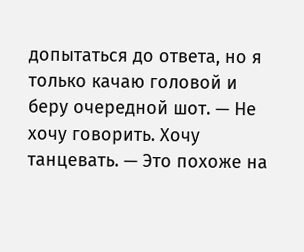допытаться до ответа, но я только качаю головой и беру очередной шот. — Не хочу говорить. Хочу танцевать. — Это похоже на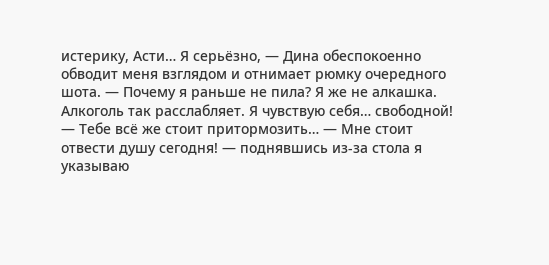истерику, Асти… Я серьёзно, — Дина обеспокоенно обводит меня взглядом и отнимает рюмку очередного шота. — Почему я раньше не пила? Я же не алкашка. Алкоголь так расслабляет. Я чувствую себя… свободной! — Тебе всё же стоит притормозить… — Мне стоит отвести душу сегодня! — поднявшись из-за стола я указываю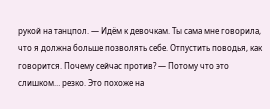рукой на танцпол. — Идём к девочкам. Ты сама мне говорила, что я должна больше позволять себе. Отпустить поводья, как говорится. Почему сейчас против? — Потому что это слишком… резко. Это похоже на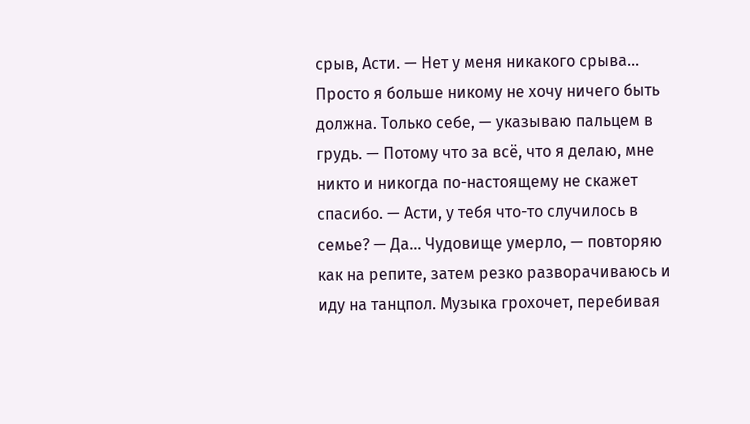срыв, Асти. — Нет у меня никакого срыва… Просто я больше никому не хочу ничего быть должна. Только себе, — указываю пальцем в грудь. — Потому что за всё, что я делаю, мне никто и никогда по-настоящему не скажет спасибо. — Асти, у тебя что-то случилось в семье? — Да… Чудовище умерло, — повторяю как на репите, затем резко разворачиваюсь и иду на танцпол. Музыка грохочет, перебивая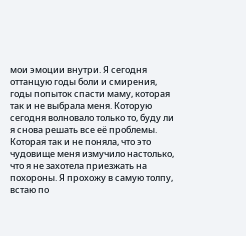мои эмоции внутри. Я сегодня оттанцую годы боли и смирения, годы попыток спасти маму, которая так и не выбрала меня. Которую сегодня волновало только то, буду ли я снова решать все её проблемы. Которая так и не поняла, что это чудовище меня измучило настолько, что я не захотела приезжать на похороны. Я прохожу в самую толпу, встаю по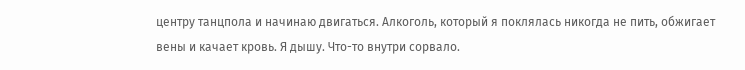центру танцпола и начинаю двигаться. Алкоголь, который я поклялась никогда не пить, обжигает вены и качает кровь. Я дышу. Что-то внутри сорвало.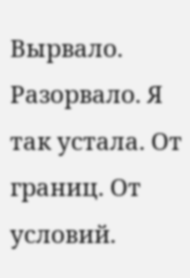Вырвало. Разорвало. Я так устала. От границ. От условий.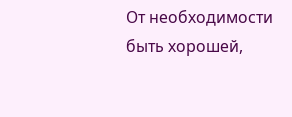От необходимости быть хорошей,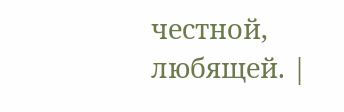честной, любящей. |